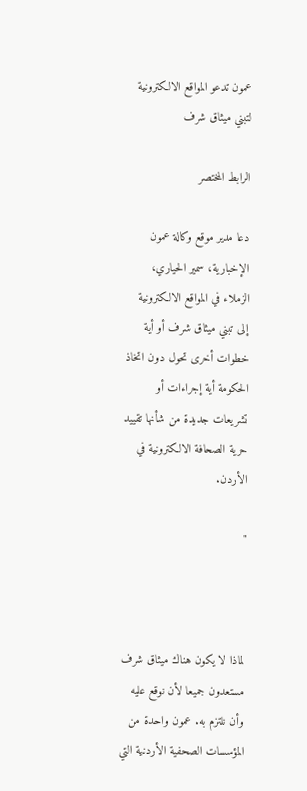عمون تدعو المواقع الالكترونية لتبني ميثاق شرف

الرابط المختصر

دعا مدير موقع وكالة عمون الإخبارية، سمير الحياري، الزملاء في المواقع الالكترونية إلى تبني ميثاق شرف أو أية خطوات أخرى تحول دون اتخاذ الحكومة أية إجراءات أو تشريعات جديدة من شأنها تقييد حرية الصحافة الالكترونية في الأردن.

"



لماذا لا يكون هناك ميثاق شرف مستعدون جميعا لأن نوقع عليه وأن نلتزم به. عمون واحدة من المؤسسات الصحفية الأردنية التي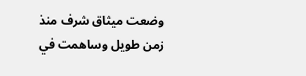وضعت ميثاق شرف منذ زمن طويل وساهمت في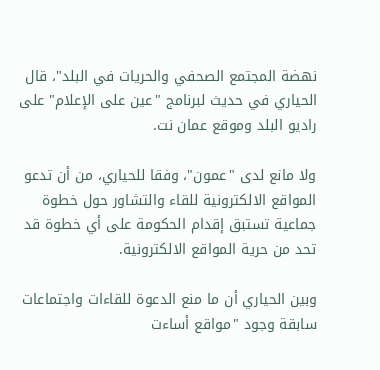نهضة المجتمع الصحفي والحريات في البلد"، قال الحياري في حديث لبرنامج "عين على الإعلام" على راديو البلد وموقع عمان نت.

ولا مانع لدى "عمون"، وفقا للحياري، من أن تدعو المواقع الالكترونية للقاء والتشاور حول خطوة جماعية تستبق إقدام الحكومة على أي خطوة قد تحد من حرية المواقع الالكترونية.

وبين الحياري أن ما منع الدعوة للقاءات واجتماعات سابقة وجود "مواقع أساءت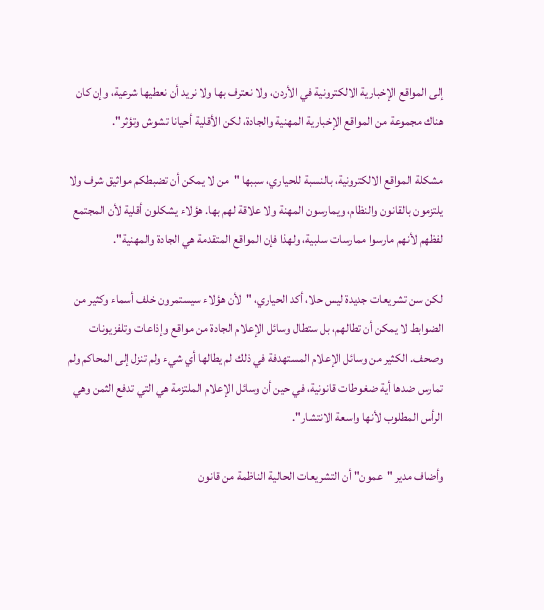إلى المواقع الإخبارية الالكترونية في الأردن، ولا نعترف بها ولا نريد أن نعطيها شرعية، وإن كان هناك مجموعة من المواقع الإخبارية المهنية والجادة، لكن الأقلية أحيانا تشوش وتؤثر".

مشكلة المواقع الالكترونية، بالنسبة للحياري، سببها "من لا يمكن أن تضبطكم مواثيق شرف ولا يلتزمون بالقانون والنظام، ويمارسون المهنة ولا علاقة لهم بها. هؤلاء يشكلون أقلية لأن المجتمع لفظهم لأنهم مارسوا ممارسات سلبية، ولهذا فإن المواقع المتقدمة هي الجادة والمهنية".

لكن سن تشريعات جديدة ليس حلا، أكد الحياري، "لأن هؤلاء سيستمرون خلف أسماء وكثير من الضوابط لا يمكن أن تطالهم، بل ستطال وسائل الإعلام الجادة من مواقع وإذاعات وتلفزيونات وصحف. الكثير من وسائل الإعلام المستهدفة في ذلك لم يطالها أي شيء ولم تنزل إلى المحاكم ولم تمارس ضدها أية ضغوطات قانونية، في حين أن وسائل الإعلام الملتزمة هي التي تدفع الثمن وهي الرأس المطلوب لأنها واسعة الانتشار".

وأضاف مدير "عمون" أن التشريعات الحالية الناظمة من قانون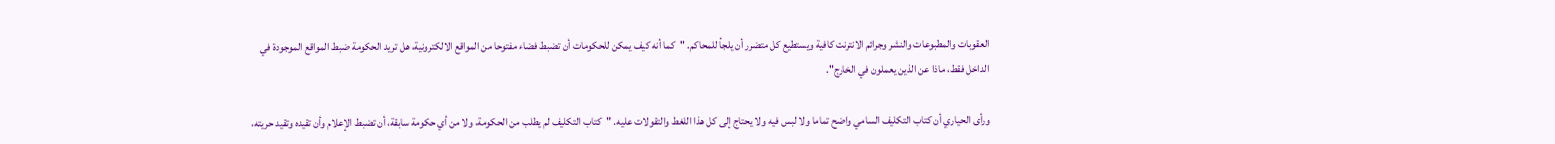العقوبات والمطبوعات والنشر وجرائم الانترنت كافية ويستطيع كل متضرر أن يلجأ للمحاكم. "كما أنه كيف يمكن للحكومات أن تضبط فضاء مفتوحا من المواقع الالكترونية، هل تريد الحكومة ضبط المواقع الموجودة في الداخل فقط، ماذا عن الذين يعملون في الخارج".

ورأى الحياري أن كتاب التكليف السامي واضح تماما ولا لبس فيه ولا يحتاج إلى كل هذا اللغط والتقولات عليه. "كتاب التكليف لم يطلب من الحكومة، ولا من أي حكومة سابقة، أن تضبط الإعلام وأن تقيده وتقيد حريته،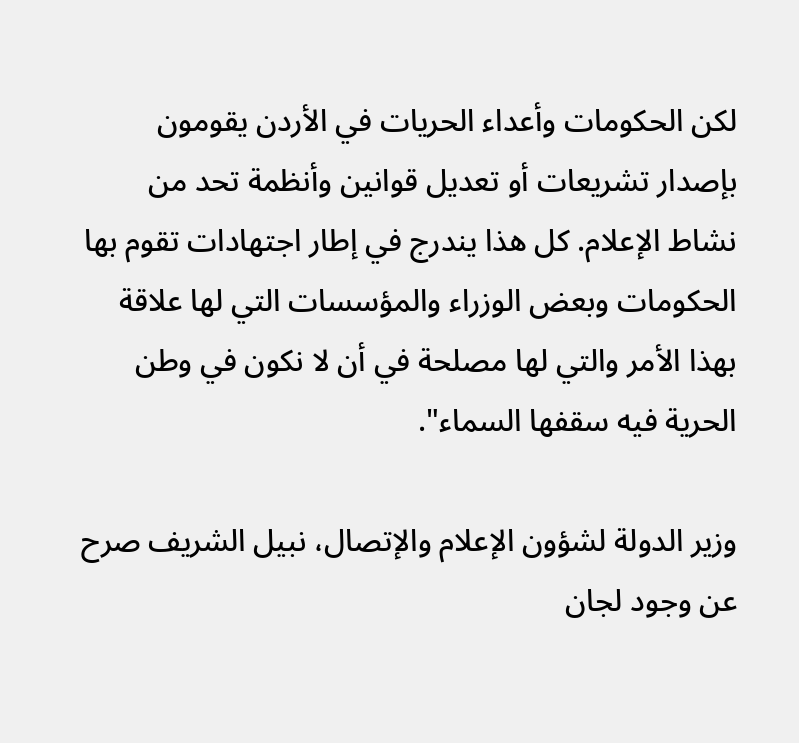لكن الحكومات وأعداء الحريات في الأردن يقومون بإصدار تشريعات أو تعديل قوانين وأنظمة تحد من نشاط الإعلام. كل هذا يندرج في إطار اجتهادات تقوم بها الحكومات وبعض الوزراء والمؤسسات التي لها علاقة بهذا الأمر والتي لها مصلحة في أن لا نكون في وطن الحرية فيه سقفها السماء".

وزير الدولة لشؤون الإعلام والإتصال، نبيل الشريف صرح عن وجود لجان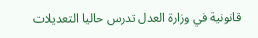قانونية في وزارة العدل تدرس حاليا التعديلات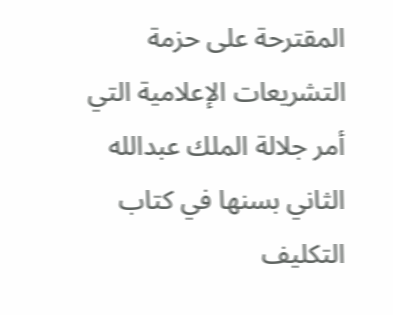المقترحة على حزمة التشريعات الإعلامية التي أمر جلالة الملك عبدالله الثاني بسنها في كتاب التكليف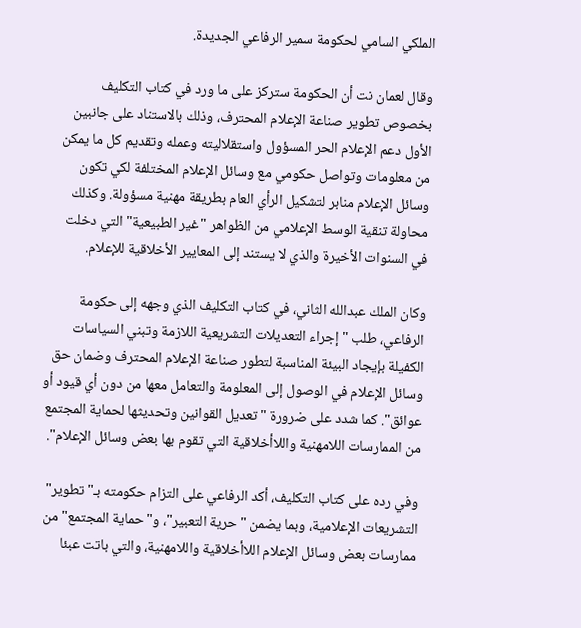الملكي السامي لحكومة سمير الرفاعي الجديدة.

وقال لعمان نت أن الحكومة ستركز على ما ورد في كتاب التكليف بخصوص تطوير صناعة الإعلام المحترف، وذلك بالاستناد على جانبين الأول دعم الإعلام الحر المسؤول واستقلاليته وعمله وتقديم كل ما يمكن من معلومات وتواصل حكومي مع وسائل الإعلام المختلفة لكي تكون وسائل الإعلام منابر لتشكيل الرأي العام بطريقة مهنية مسؤولة. وكذلك محاولة تنقية الوسط الإعلامي من الظواهر "غير الطبيعية" التي دخلت في السنوات الأخيرة والذي لا يستند إلى المعايير الأخلاقية للإعلام.

وكان الملك عبدالله الثاني، في كتاب التكليف الذي وجهه إلى حكومة الرفاعي، طلب "إجراء التعديلات التشريعية اللازمة وتبني السياسات الكفيلة بإيجاد البيئة المناسبة لتطور صناعة الإعلام المحترف وضمان حق وسائل الإعلام في الوصول إلى المعلومة والتعامل معها من دون أي قيود أو عوائق". كما شدد على ضرورة "تعديل القوانين وتحديثها لحماية المجتمع من الممارسات اللامهنية واللاأخلاقية التي تقوم بها بعض وسائل الإعلام".

وفي رده على كتاب التكليف، أكد الرفاعي على التزام حكومته بـ"تطوير" التشريعات الإعلامية، وبما يضمن "حرية التعبير"، و"حماية المجتمع" من ممارسات بعض وسائل الإعلام اللاأخلاقية واللامهنية، والتي باتت عبئا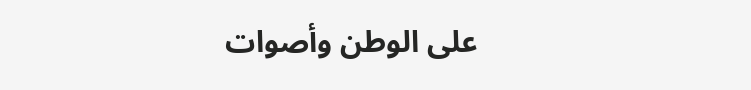على الوطن وأصوات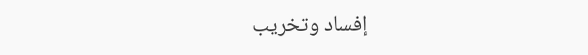إفساد وتخريب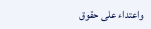واعتداء على حقوق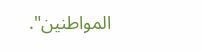المواطنين".